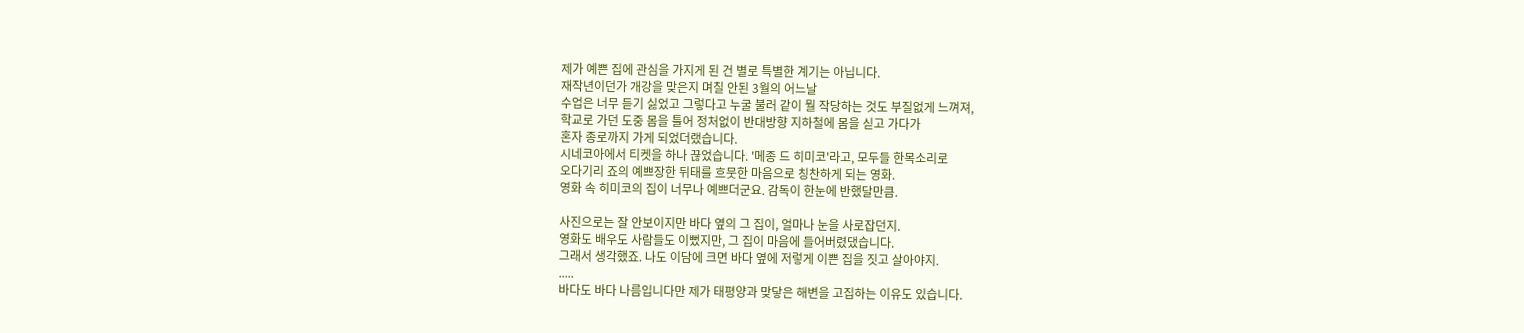제가 예쁜 집에 관심을 가지게 된 건 별로 특별한 계기는 아닙니다.
재작년이던가 개강을 맞은지 며칠 안된 3월의 어느날
수업은 너무 듣기 싫었고 그렇다고 누굴 불러 같이 뭘 작당하는 것도 부질없게 느껴져,
학교로 가던 도중 몸을 틀어 정처없이 반대방향 지하철에 몸을 싣고 가다가
혼자 종로까지 가게 되었더랬습니다.
시네코아에서 티켓을 하나 끊었습니다. '메종 드 히미코'라고, 모두들 한목소리로
오다기리 죠의 예쁘장한 뒤태를 흐뭇한 마음으로 칭찬하게 되는 영화.
영화 속 히미코의 집이 너무나 예쁘더군요. 감독이 한눈에 반했달만큼.

사진으로는 잘 안보이지만 바다 옆의 그 집이, 얼마나 눈을 사로잡던지.
영화도 배우도 사람들도 이뻤지만, 그 집이 마음에 들어버렸댔습니다.
그래서 생각했죠. 나도 이담에 크면 바다 옆에 저렇게 이쁜 집을 짓고 살아야지.
.....
바다도 바다 나름입니다만 제가 태평양과 맞닿은 해변을 고집하는 이유도 있습니다.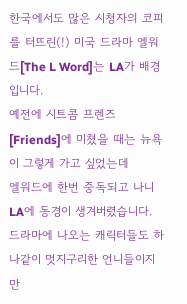한국에서도 많은 시청자의 코피를 터뜨린(!) 미국 드라마 엘워드[The L Word]는 LA가 배경입니다.
예전에 시트콤 프렌즈[Friends]에 미쳤을 때는 뉴욕이 그렇게 가고 싶었는데
엘워드에 한번 중독되고 나니 LA에 동경이 생겨버렸습니다.
드라마에 나오는 캐릭터들도 하나같이 멋지구리한 언니들이지만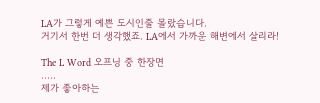LA가 그렇게 예쁜 도시인줄 몰랐습니다.
거기서 한번 더 생각했죠. LA에서 가까운 해변에서 살리라!

The L Word 오프닝 중 한장면
.....
제가 좋아하는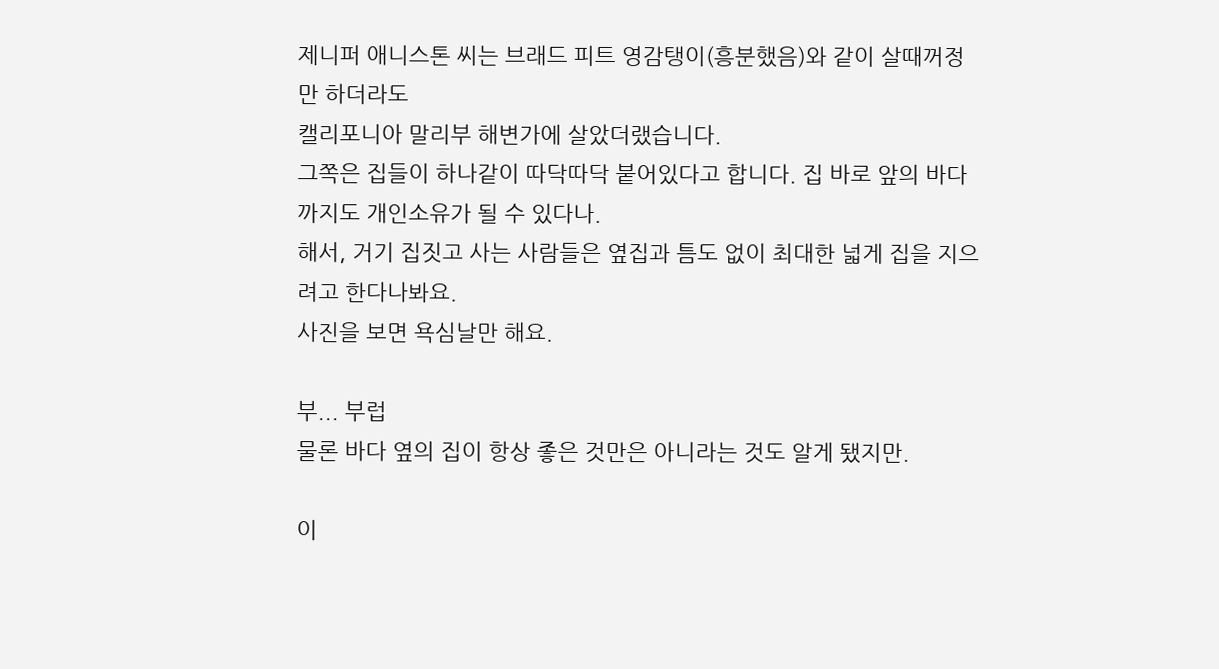제니퍼 애니스톤 씨는 브래드 피트 영감탱이(흥분했음)와 같이 살때꺼정만 하더라도
캘리포니아 말리부 해변가에 살았더랬습니다.
그쪽은 집들이 하나같이 따닥따닥 붙어있다고 합니다. 집 바로 앞의 바다까지도 개인소유가 될 수 있다나.
해서, 거기 집짓고 사는 사람들은 옆집과 틈도 없이 최대한 넓게 집을 지으려고 한다나봐요.
사진을 보면 욕심날만 해요.

부... 부럽
물론 바다 옆의 집이 항상 좋은 것만은 아니라는 것도 알게 됐지만.

이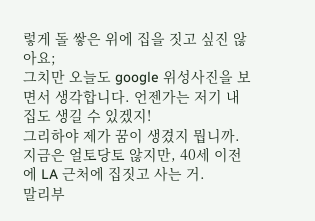렇게 돌 쌓은 위에 집을 짓고 싶진 않아요;
그치만 오늘도 google 위성사진을 보면서 생각합니다. 언젠가는 저기 내 집도 생길 수 있겠지!
그리하야 제가 꿈이 생겼지 뭡니까.
지금은 얼토당토 않지만, 40세 이전에 LA 근처에 집짓고 사는 거.
말리부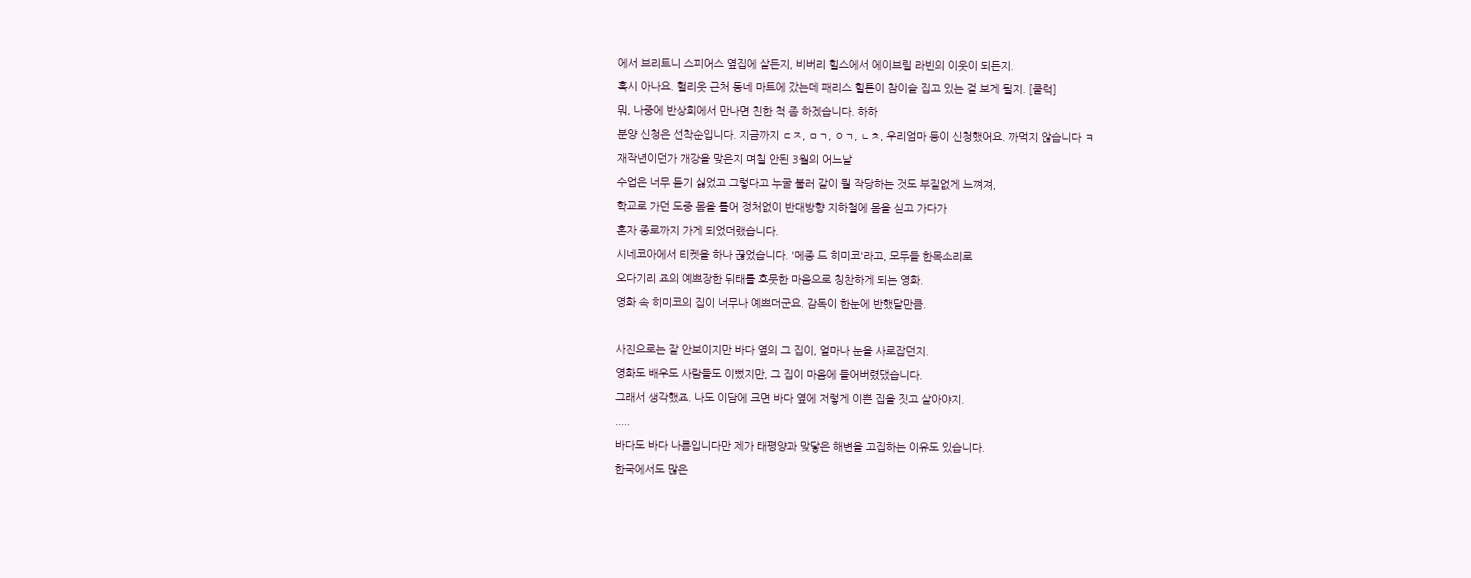에서 브리트니 스피어스 옆집에 살든지, 비버리 힐스에서 에이브릴 라빈의 이웃이 되든지.
혹시 아나요. 헐리웃 근처 동네 마트에 갔는데 패리스 힐튼이 참이슬 집고 있는 걸 보게 될지. [쿨럭]
뭐, 나중에 반상회에서 만나면 친한 척 좀 하겠습니다. 하하
분양 신청은 선착순입니다. 지금까지 ㄷㅈ, ㅁㄱ, ㅇㄱ, ㄴㅊ, 우리엄마 등이 신청했어요. 까먹지 않습니다 ㅋ
재작년이던가 개강을 맞은지 며칠 안된 3월의 어느날
수업은 너무 듣기 싫었고 그렇다고 누굴 불러 같이 뭘 작당하는 것도 부질없게 느껴져,
학교로 가던 도중 몸을 틀어 정처없이 반대방향 지하철에 몸을 싣고 가다가
혼자 종로까지 가게 되었더랬습니다.
시네코아에서 티켓을 하나 끊었습니다. '메종 드 히미코'라고, 모두들 한목소리로
오다기리 죠의 예쁘장한 뒤태를 흐뭇한 마음으로 칭찬하게 되는 영화.
영화 속 히미코의 집이 너무나 예쁘더군요. 감독이 한눈에 반했달만큼.

사진으로는 잘 안보이지만 바다 옆의 그 집이, 얼마나 눈을 사로잡던지.
영화도 배우도 사람들도 이뻤지만, 그 집이 마음에 들어버렸댔습니다.
그래서 생각했죠. 나도 이담에 크면 바다 옆에 저렇게 이쁜 집을 짓고 살아야지.
.....
바다도 바다 나름입니다만 제가 태평양과 맞닿은 해변을 고집하는 이유도 있습니다.
한국에서도 많은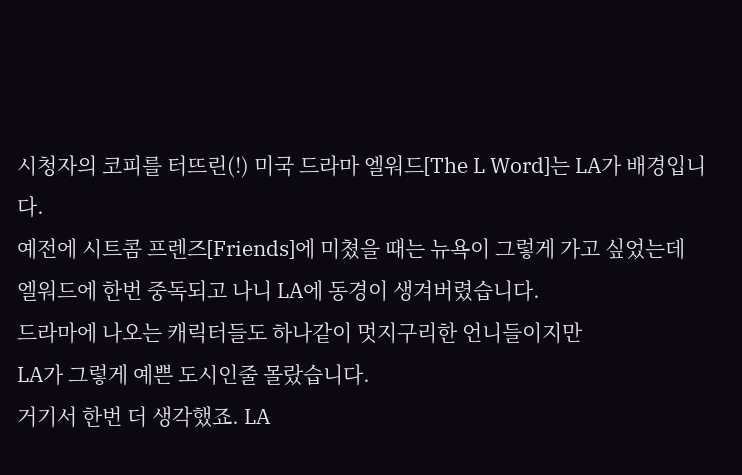시청자의 코피를 터뜨린(!) 미국 드라마 엘워드[The L Word]는 LA가 배경입니다.
예전에 시트콤 프렌즈[Friends]에 미쳤을 때는 뉴욕이 그렇게 가고 싶었는데
엘워드에 한번 중독되고 나니 LA에 동경이 생겨버렸습니다.
드라마에 나오는 캐릭터들도 하나같이 멋지구리한 언니들이지만
LA가 그렇게 예쁜 도시인줄 몰랐습니다.
거기서 한번 더 생각했죠. LA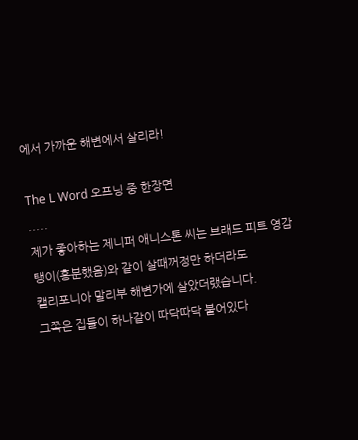에서 가까운 해변에서 살리라!

The L Word 오프닝 중 한장면
.....
제가 좋아하는 제니퍼 애니스톤 씨는 브래드 피트 영감탱이(흥분했음)와 같이 살때꺼정만 하더라도
캘리포니아 말리부 해변가에 살았더랬습니다.
그쪽은 집들이 하나같이 따닥따닥 붙어있다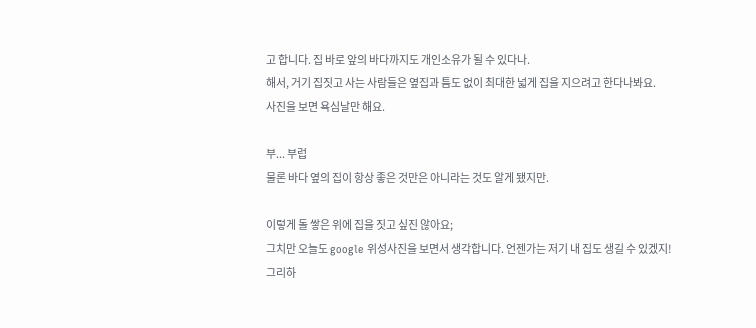고 합니다. 집 바로 앞의 바다까지도 개인소유가 될 수 있다나.
해서, 거기 집짓고 사는 사람들은 옆집과 틈도 없이 최대한 넓게 집을 지으려고 한다나봐요.
사진을 보면 욕심날만 해요.

부... 부럽
물론 바다 옆의 집이 항상 좋은 것만은 아니라는 것도 알게 됐지만.

이렇게 돌 쌓은 위에 집을 짓고 싶진 않아요;
그치만 오늘도 google 위성사진을 보면서 생각합니다. 언젠가는 저기 내 집도 생길 수 있겠지!
그리하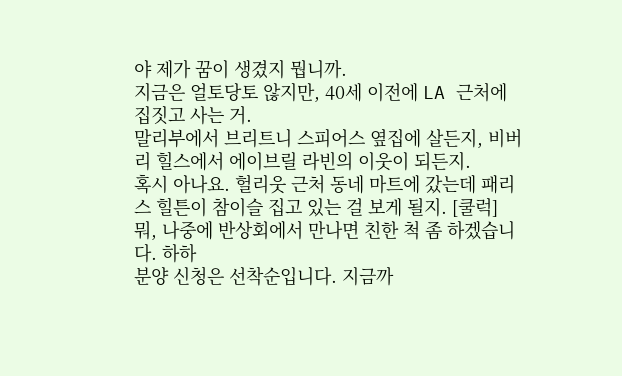야 제가 꿈이 생겼지 뭡니까.
지금은 얼토당토 않지만, 40세 이전에 LA 근처에 집짓고 사는 거.
말리부에서 브리트니 스피어스 옆집에 살든지, 비버리 힐스에서 에이브릴 라빈의 이웃이 되든지.
혹시 아나요. 헐리웃 근처 동네 마트에 갔는데 패리스 힐튼이 참이슬 집고 있는 걸 보게 될지. [쿨럭]
뭐, 나중에 반상회에서 만나면 친한 척 좀 하겠습니다. 하하
분양 신청은 선착순입니다. 지금까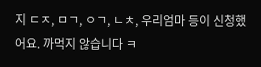지 ㄷㅈ, ㅁㄱ, ㅇㄱ, ㄴㅊ, 우리엄마 등이 신청했어요. 까먹지 않습니다 ㅋ